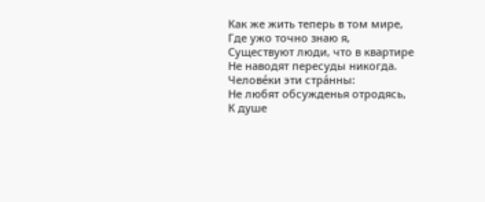Как же жить теперь в том мире,
Где ужо точно знаю я,
Существуют люди, что в квартире
Не наводят пересуды никогда.
Челове́ки эти стра́нны:
Не любят обсужденья отродясь,
К душе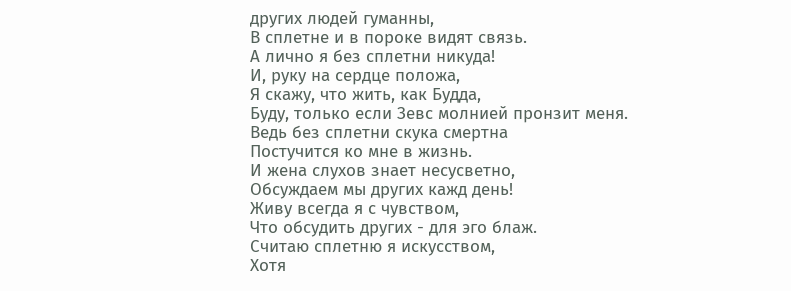других людей гуманны,
В сплетне и в пороке видят связь.
А лично я без сплетни никуда!
И, руку на сердце положа,
Я скажу, что жить, как Будда,
Буду, только если Зевс молнией пронзит меня.
Ведь без сплетни скука смертна
Постучится ко мне в жизнь.
И жена слухов знает несусветно,
Обсуждаем мы других кажд день!
Живу всегда я с чувством,
Что обсудить других - для эго блаж.
Считаю сплетню я искусством,
Хотя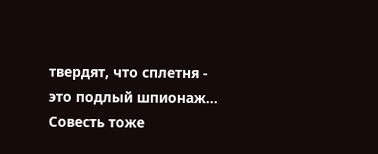твердят, что сплетня - это подлый шпионаж...
Совесть тоже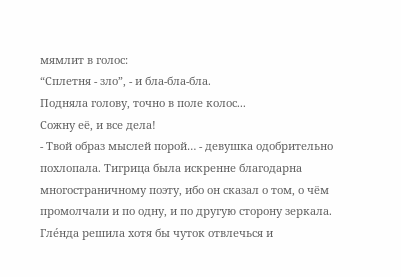мямлит в голос:
“Сплетня - зло”, - и бла-бла-бла.
Подняла голову, точно в поле колос...
Сожну её, и все дела!
- Твой образ мыслей порой… - девушка одобрительно похлопала. Тигрица была искренне благодарна многостраничному поэту, ибо он сказал о том, о чём промолчали и по одну, и по другую сторону зеркала. Гле́нда решила хотя бы чуток отвлечься и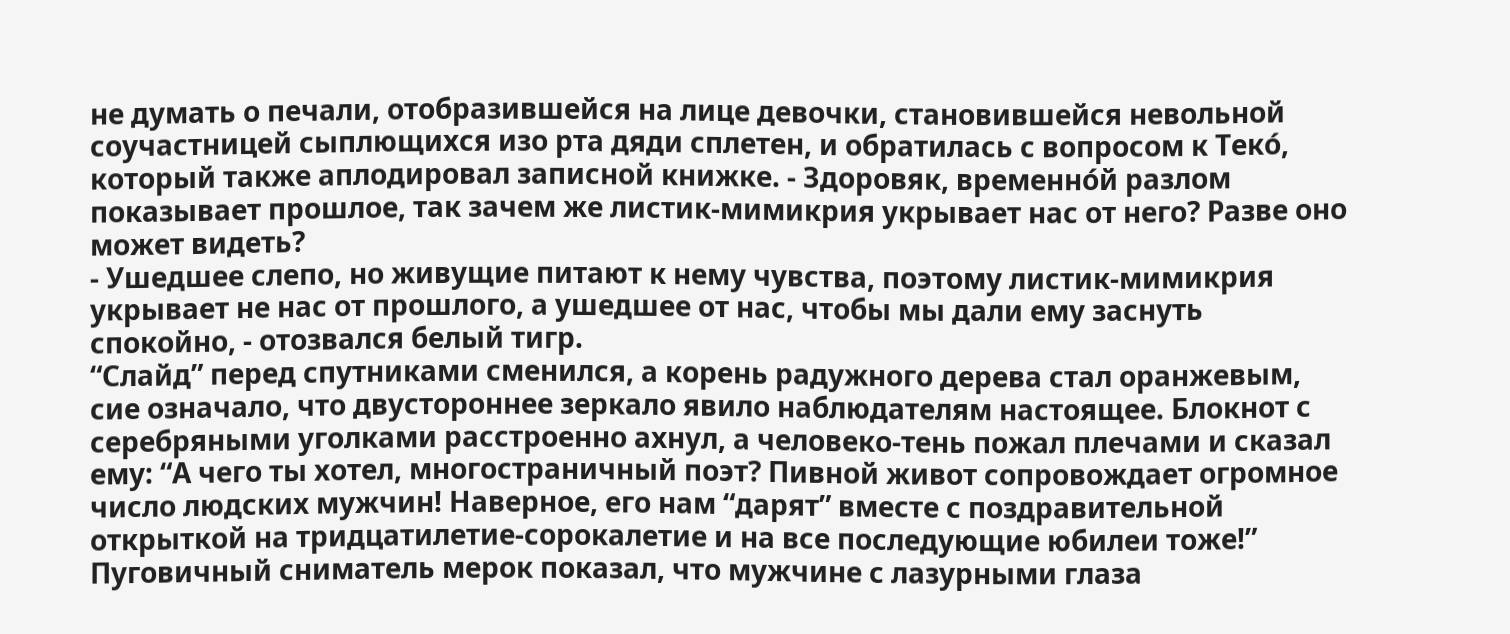не думать о печали, отобразившейся на лице девочки, становившейся невольной соучастницей сыплющихся изо рта дяди сплетен, и обратилась с вопросом к Теко́, который также аплодировал записной книжке. - Здоровяк, временно́й разлом показывает прошлое, так зачем же листик-мимикрия укрывает нас от него? Разве оно может видеть?
- Ушедшее слепо, но живущие питают к нему чувства, поэтому листик-мимикрия укрывает не нас от прошлого, а ушедшее от нас, чтобы мы дали ему заснуть спокойно, - отозвался белый тигр.
“Слайд” перед спутниками сменился, а корень радужного дерева стал оранжевым, сие означало, что двустороннее зеркало явило наблюдателям настоящее. Блокнот с серебряными уголками расстроенно ахнул, а человеко-тень пожал плечами и сказал ему: “А чего ты хотел, многостраничный поэт? Пивной живот сопровождает огромное число людских мужчин! Наверное, его нам “дарят” вместе с поздравительной открыткой на тридцатилетие-сорокалетие и на все последующие юбилеи тоже!” Пуговичный сниматель мерок показал, что мужчине с лазурными глаза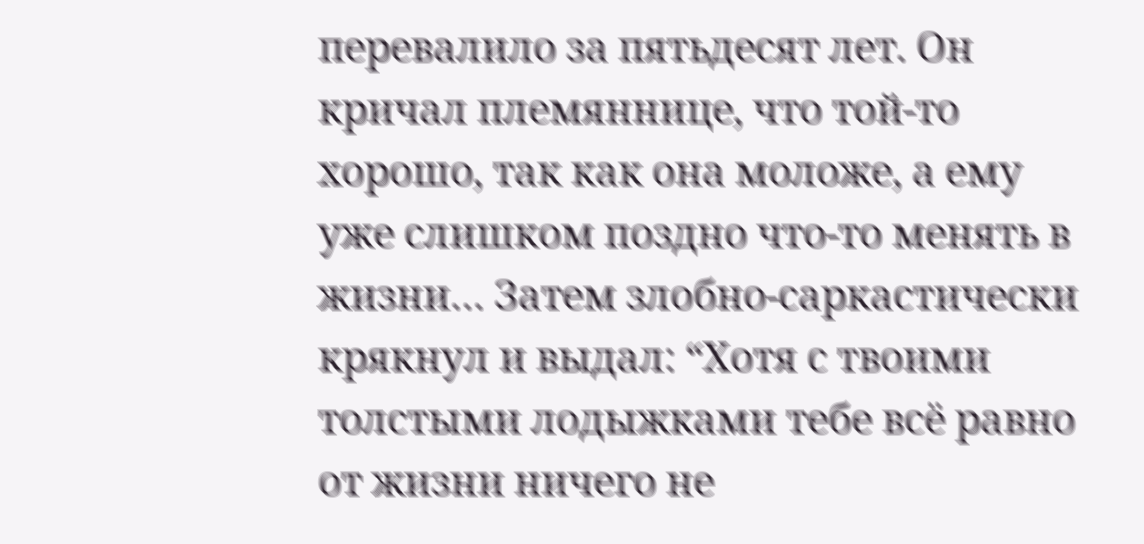перевалило за пятьдесят лет. Он кричал племяннице, что той-то хорошо, так как она моложе, а ему уже слишком поздно что-то менять в жизни… Затем злобно-саркастически крякнул и выдал: “Хотя с твоими толстыми лодыжками тебе всё равно от жизни ничего не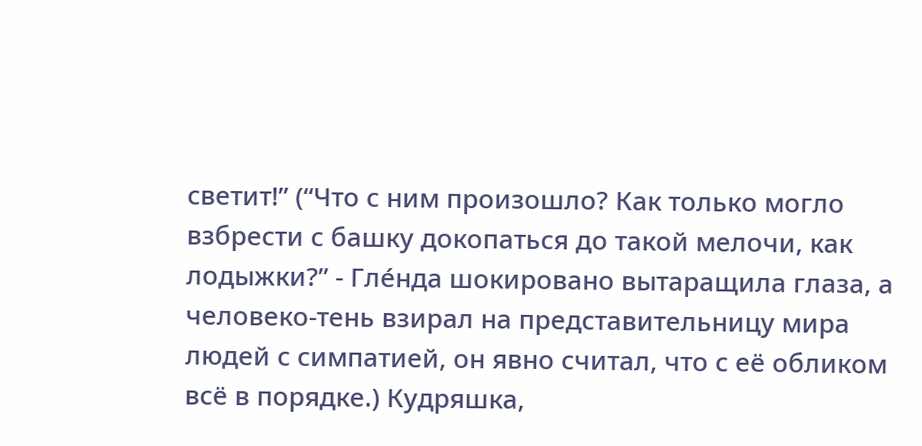светит!” (“Что с ним произошло? Как только могло взбрести с башку докопаться до такой мелочи, как лодыжки?” - Гле́нда шокировано вытаращила глаза, а человеко-тень взирал на представительницу мира людей с симпатией, он явно считал, что с её обликом всё в порядке.) Кудряшка,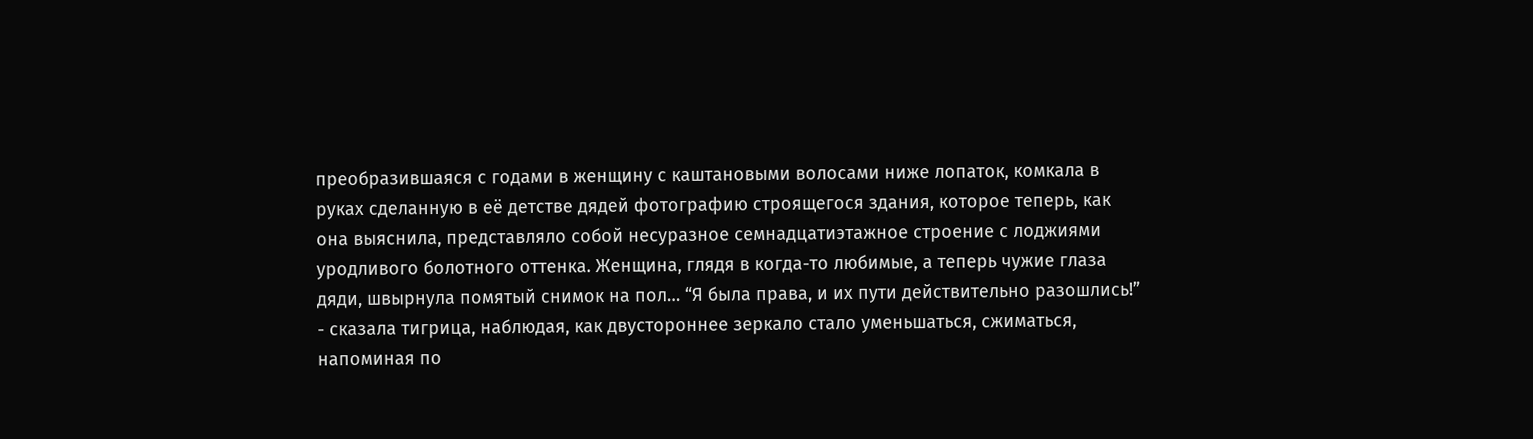преобразившаяся с годами в женщину с каштановыми волосами ниже лопаток, комкала в руках сделанную в её детстве дядей фотографию строящегося здания, которое теперь, как она выяснила, представляло собой несуразное семнадцатиэтажное строение с лоджиями уродливого болотного оттенка. Женщина, глядя в когда-то любимые, а теперь чужие глаза дяди, швырнула помятый снимок на пол… “Я была права, и их пути действительно разошлись!” - сказала тигрица, наблюдая, как двустороннее зеркало стало уменьшаться, сжиматься, напоминая по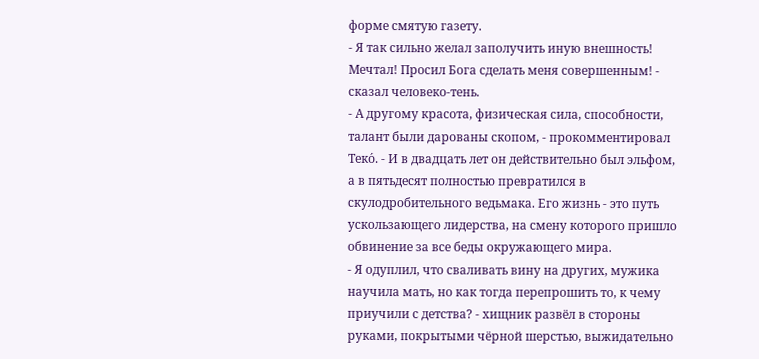форме смятую газету.
- Я так сильно желал заполучить иную внешность! Мечтал! Просил Бога сделать меня совершенным! - сказал человеко-тень.
- А другому красота, физическая сила, способности, талант были дарованы скопом, - прокомментировал Теко́. - И в двадцать лет он действительно был эльфом, а в пятьдесят полностью превратился в скулодробительного ведьмака. Его жизнь - это путь ускользающего лидерства, на смену которого пришло обвинение за все беды окружающего мира.
- Я одуплил, что сваливать вину на других, мужика научила мать, но как тогда перепрошить то, к чему приучили с детства? - хищник развёл в стороны руками, покрытыми чёрной шерстью, выжидательно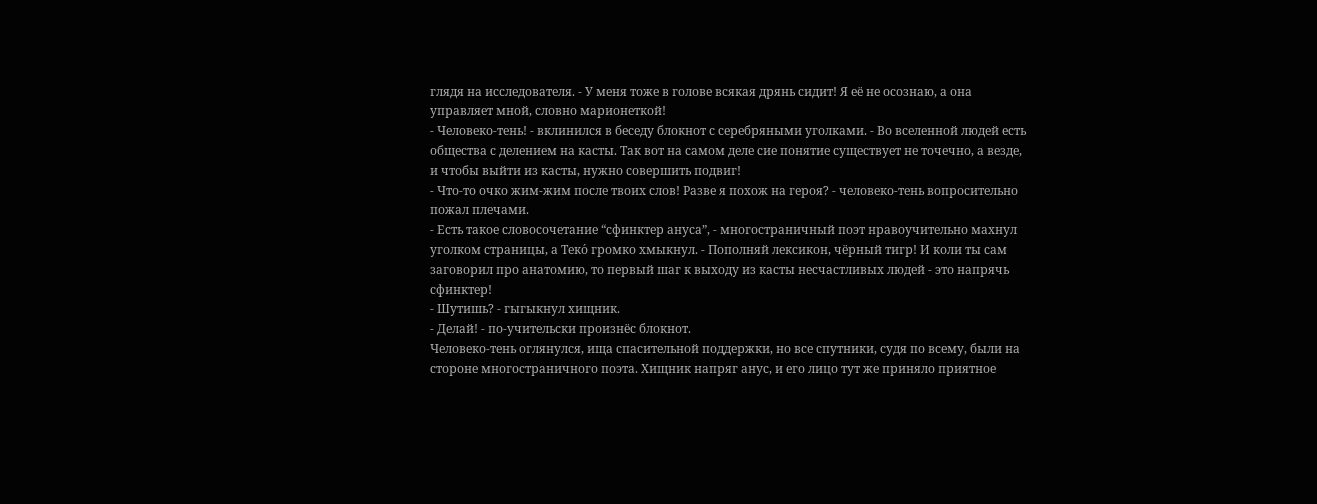глядя на исследователя. - У меня тоже в голове всякая дрянь сидит! Я её не осознаю, а она управляет мной, словно марионеткой!
- Человеко-тень! - вклинился в беседу блокнот с серебряными уголками. - Во вселенной людей есть общества с делением на касты. Так вот на самом деле сие понятие существует не точечно, а везде, и чтобы выйти из касты, нужно совершить подвиг!
- Что-то очко жим-жим после твоих слов! Разве я похож на героя? - человеко-тень вопросительно пожал плечами.
- Есть такое словосочетание “сфинктер ануса”, - многостраничный поэт нравоучительно махнул уголком страницы, а Теко́ громко хмыкнул. - Пополняй лексикон, чёрный тигр! И коли ты сам заговорил про анатомию, то первый шаг к выходу из касты несчастливых людей - это напрячь сфинктер!
- Шутишь? - гыгыкнул хищник.
- Делай! - по-учительски произнёс блокнот.
Человеко-тень оглянулся, ища спасительной поддержки, но все спутники, судя по всему, были на стороне многостраничного поэта. Хищник напряг анус, и его лицо тут же приняло приятное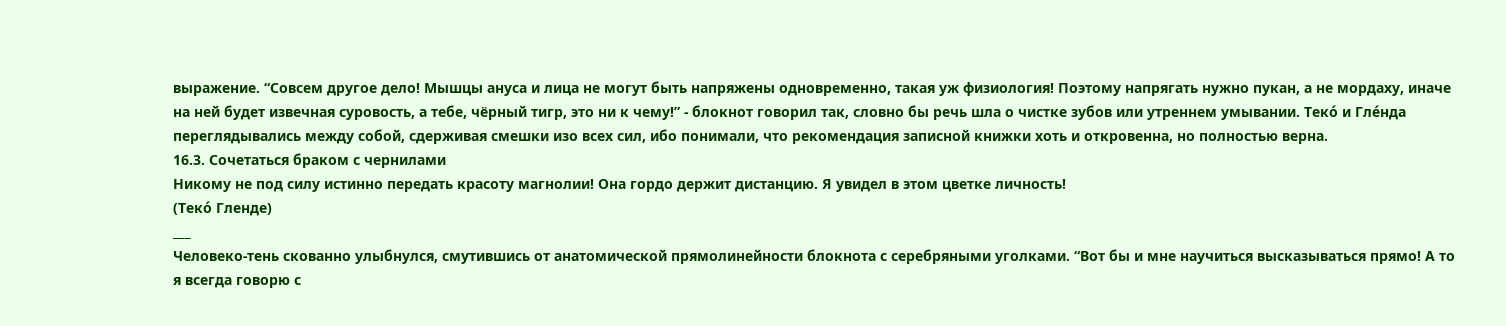выражение. “Совсем другое дело! Мышцы ануса и лица не могут быть напряжены одновременно, такая уж физиология! Поэтому напрягать нужно пукан, а не мордаху, иначе на ней будет извечная суровость, а тебе, чёрный тигр, это ни к чему!” - блокнот говорил так, словно бы речь шла о чистке зубов или утреннем умывании. Теко́ и Гле́нда переглядывались между собой, сдерживая смешки изо всех сил, ибо понимали, что рекомендация записной книжки хоть и откровенна, но полностью верна.
16.3. Сочетаться браком с чернилами
Никому не под силу истинно передать красоту магнолии! Она гордо держит дистанцию. Я увидел в этом цветке личность!
(Теко́ Гленде)
___
Человеко-тень скованно улыбнулся, смутившись от анатомической прямолинейности блокнота с серебряными уголками. “Вот бы и мне научиться высказываться прямо! А то я всегда говорю с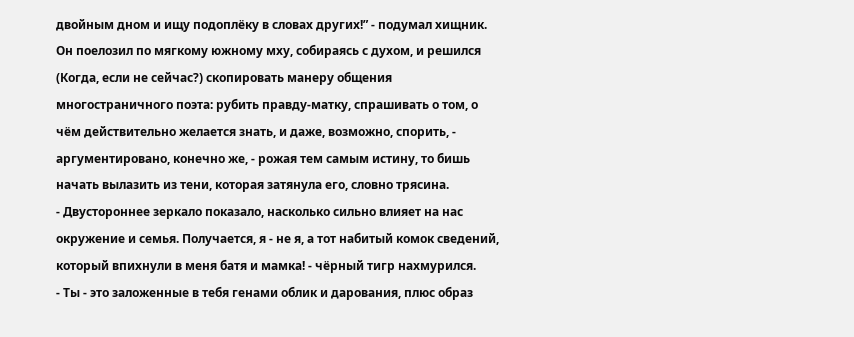двойным дном и ищу подоплёку в словах других!” - подумал хищник. Он поелозил по мягкому южному мху, собираясь с духом, и решился (Когда, если не сейчас?) скопировать манеру общения многостраничного поэта: рубить правду-матку, спрашивать о том, о чём действительно желается знать, и даже, возможно, спорить, - аргументировано, конечно же, - рожая тем самым истину, то бишь начать вылазить из тени, которая затянула его, словно трясина.
- Двустороннее зеркало показало, насколько сильно влияет на нас окружение и семья. Получается, я - не я, а тот набитый комок сведений, который впихнули в меня батя и мамка! - чёрный тигр нахмурился.
- Ты - это заложенные в тебя генами облик и дарования, плюс образ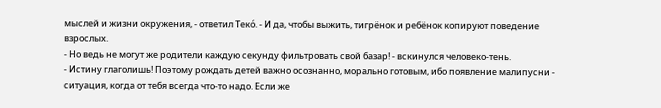мыслей и жизни окружения, - ответил Теко́. - И да, чтобы выжить, тигрёнок и ребёнок копируют поведение взрослых.
- Но ведь не могут же родители каждую секунду фильтровать свой базар! - вскинулся человеко-тень.
- Истину глаголишь! Поэтому рождать детей важно осознанно, морально готовым, ибо появление малипусни - ситуация, когда от тебя всегда что-то надо. Если же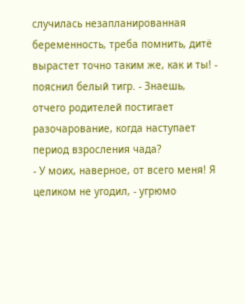случилась незапланированная беременность, треба помнить, дитё вырастет точно таким же, как и ты! - пояснил белый тигр. - Знаешь, отчего родителей постигает разочарование, когда наступает период взросления чада?
- У моих, наверное, от всего меня! Я целиком не угодил, - угрюмо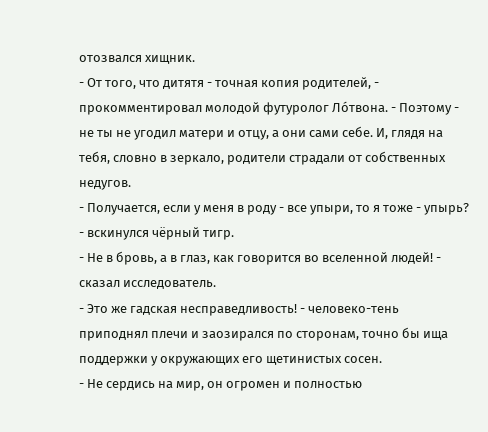отозвался хищник.
- От того, что дитятя - точная копия родителей, - прокомментировал молодой футуролог Ло́твона. - Поэтому - не ты не угодил матери и отцу, а они сами себе. И, глядя на тебя, словно в зеркало, родители страдали от собственных недугов.
- Получается, если у меня в роду - все упыри, то я тоже - упырь? - вскинулся чёрный тигр.
- Не в бровь, а в глаз, как говорится во вселенной людей! - сказал исследователь.
- Это же гадская несправедливость! - человеко-тень приподнял плечи и заозирался по сторонам, точно бы ища поддержки у окружающих его щетинистых сосен.
- Не сердись на мир, он огромен и полностью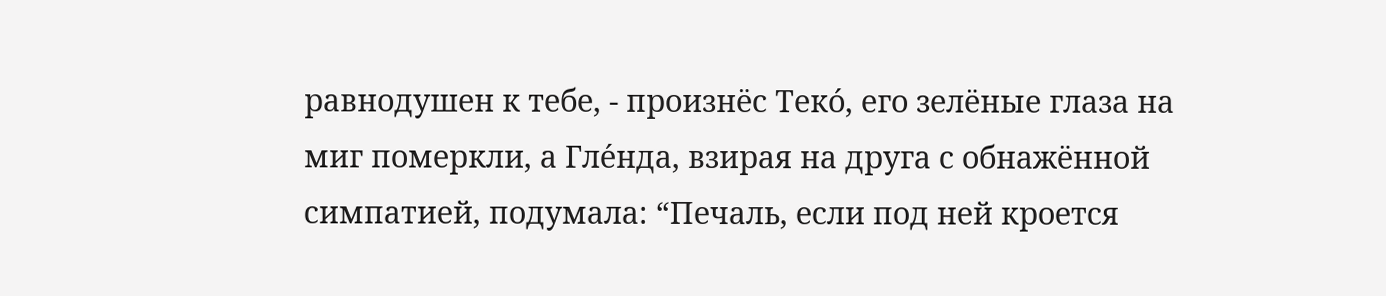равнодушен к тебе, - произнёс Теко́, его зелёные глаза на миг померкли, а Гле́нда, взирая на друга с обнажённой симпатией, подумала: “Печаль, если под ней кроется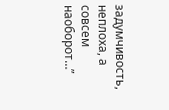задумчивость, неплоха, а совсем наоборот…”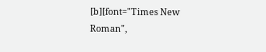[b][font="Times New Roman",